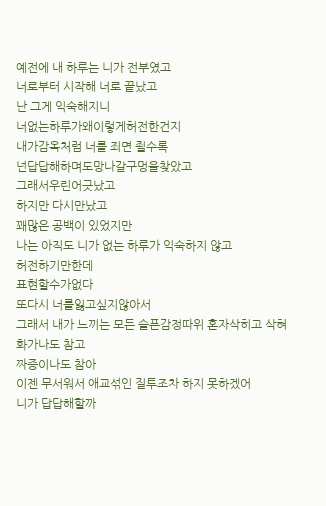예전에 내 하루는 니가 전부였고
너로부터 시작해 너로 끝났고
난 그게 익숙해지니
너없는하루가왜이렇게허전한건지
내가감옥처럼 너를 죄면 죌수록
넌답답해하며도망나갈구멍을찾았고
그래서우린어긋났고
하지만 다시만났고
꽤많은 공백이 있었지만
나는 아직도 니가 없는 하루가 익숙하지 않고
허전하기만한데
표현할수가없다
또다시 너를잃고싶지않아서
그래서 내가 느끼는 모든 슬픈감정따위 혼자삭히고 삭혀
화가나도 참고
짜증이나도 참아
이젠 무서워서 애교섞인 질투조차 하지 못하겠어
니가 답답해할까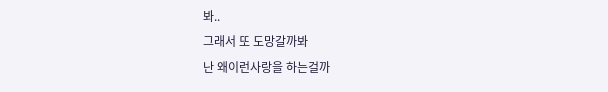봐..
그래서 또 도망갈까봐
난 왜이런사랑을 하는걸까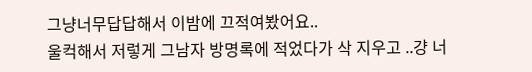그냥너무답답해서 이밤에 끄적여봤어요..
울컥해서 저렇게 그남자 방명록에 적었다가 삭 지우고 ..걍 너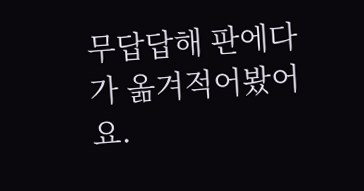무답답해 판에다가 옮겨적어봤어요.